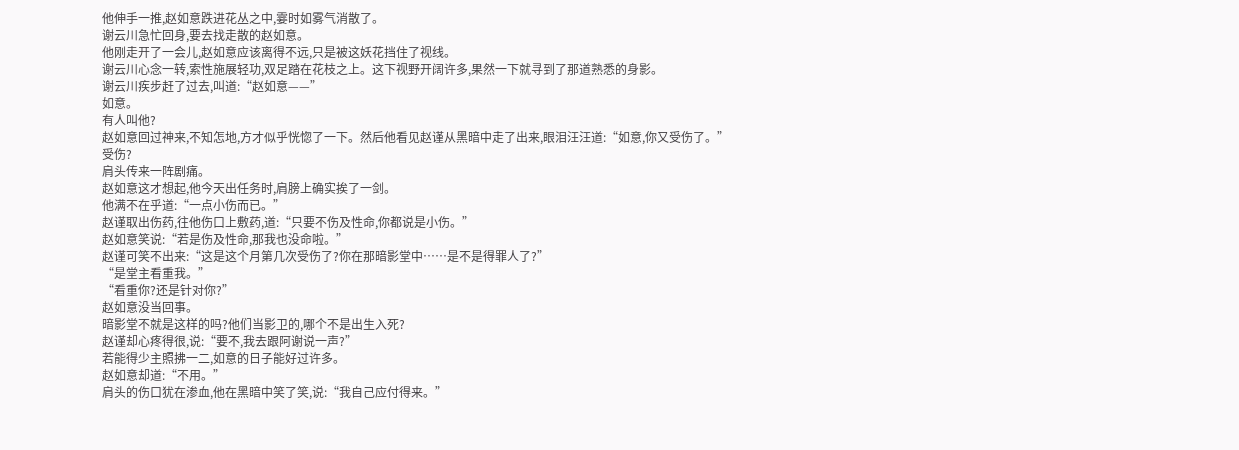他伸手一推,赵如意跌进花丛之中,霎时如雾气消散了。
谢云川急忙回身,要去找走散的赵如意。
他刚走开了一会儿,赵如意应该离得不远,只是被这妖花挡住了视线。
谢云川心念一转,索性施展轻功,双足踏在花枝之上。这下视野开阔许多,果然一下就寻到了那道熟悉的身影。
谢云川疾步赶了过去,叫道:“赵如意——”
如意。
有人叫他?
赵如意回过神来,不知怎地,方才似乎恍惚了一下。然后他看见赵谨从黑暗中走了出来,眼泪汪汪道:“如意,你又受伤了。”
受伤?
肩头传来一阵剧痛。
赵如意这才想起,他今天出任务时,肩膀上确实挨了一剑。
他满不在乎道:“一点小伤而已。”
赵谨取出伤药,往他伤口上敷药,道:“只要不伤及性命,你都说是小伤。”
赵如意笑说:“若是伤及性命,那我也没命啦。”
赵谨可笑不出来:“这是这个月第几次受伤了?你在那暗影堂中……是不是得罪人了?”
“是堂主看重我。”
“看重你?还是针对你?”
赵如意没当回事。
暗影堂不就是这样的吗?他们当影卫的,哪个不是出生入死?
赵谨却心疼得很,说:“要不,我去跟阿谢说一声?”
若能得少主照拂一二,如意的日子能好过许多。
赵如意却道:“不用。”
肩头的伤口犹在渗血,他在黑暗中笑了笑,说:“我自己应付得来。”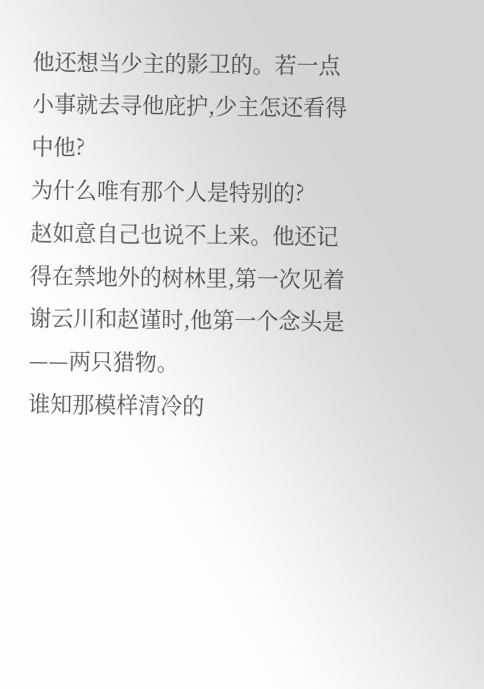他还想当少主的影卫的。若一点小事就去寻他庇护,少主怎还看得中他?
为什么唯有那个人是特别的?
赵如意自己也说不上来。他还记得在禁地外的树林里,第一次见着谢云川和赵谨时,他第一个念头是——两只猎物。
谁知那模样清冷的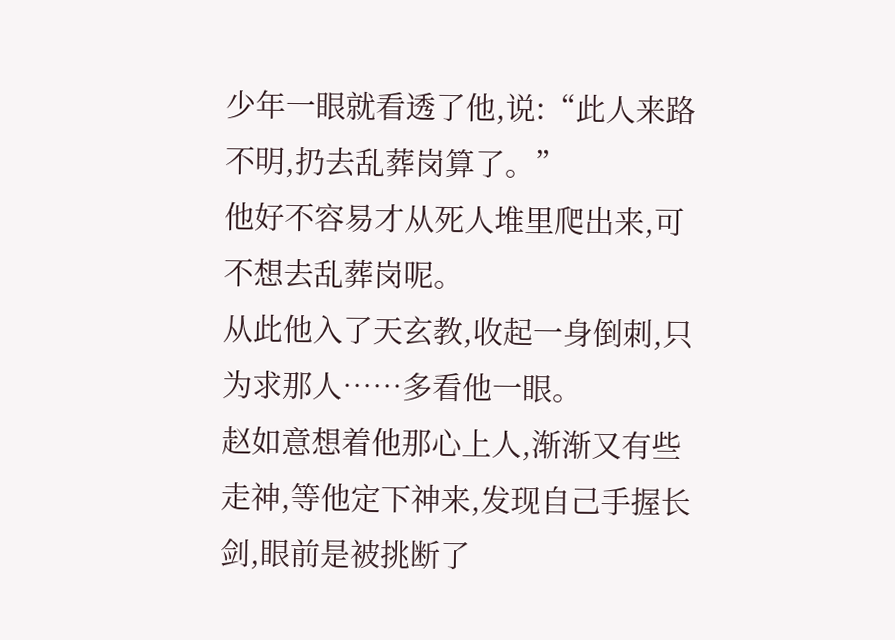少年一眼就看透了他,说:“此人来路不明,扔去乱葬岗算了。”
他好不容易才从死人堆里爬出来,可不想去乱葬岗呢。
从此他入了天玄教,收起一身倒刺,只为求那人……多看他一眼。
赵如意想着他那心上人,渐渐又有些走神,等他定下神来,发现自己手握长剑,眼前是被挑断了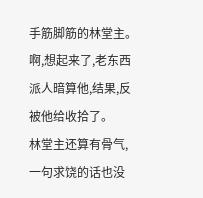手筋脚筋的林堂主。
啊,想起来了,老东西派人暗算他,结果,反被他给收拾了。
林堂主还算有骨气,一句求饶的话也没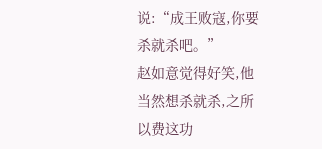说:“成王败寇,你要杀就杀吧。”
赵如意觉得好笑,他当然想杀就杀,之所以费这功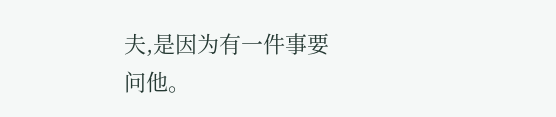夫,是因为有一件事要问他。